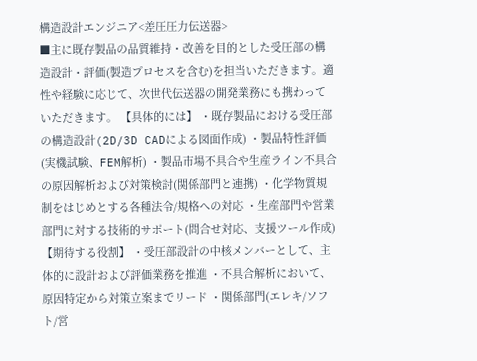構造設計エンジニア<差圧圧力伝送器>
■主に既存製品の品質維持・改善を目的とした受圧部の構造設計・評価(製造プロセスを含む)を担当いただきます。適性や経験に応じて、次世代伝送器の開発業務にも携わっていただきます。 【具体的には】 ・既存製品における受圧部の構造設計(2D/3D CADによる図面作成) ・製品特性評価(実機試験、FEM解析) ・製品市場不具合や生産ライン不具合の原因解析および対策検討(関係部門と連携) ・化学物質規制をはじめとする各種法令/規格への対応 ・生産部門や営業部門に対する技術的サポート(問合せ対応、支援ツール作成) 【期待する役割】 ・受圧部設計の中核メンバーとして、主体的に設計および評価業務を推進 ・不具合解析において、原因特定から対策立案までリード ・関係部門(エレキ/ソフト/営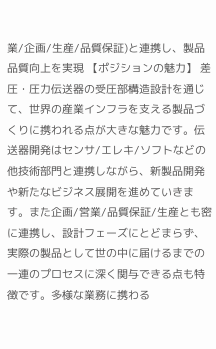業/企画/生産/品質保証)と連携し、製品品質向上を実現 【ポジションの魅力】 差圧・圧力伝送器の受圧部構造設計を通じて、世界の産業インフラを支える製品づくりに携われる点が大きな魅力です。伝送器開発はセンサ/エレキ/ソフトなどの他技術部門と連携しながら、新製品開発や新たなビジネス展開を進めていきます。また企画/営業/品質保証/生産とも密に連携し、設計フェーズにとどまらず、実際の製品として世の中に届けるまでの一連のプロセスに深く関与できる点も特徴です。多様な業務に携わる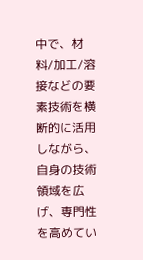中で、材料/加工/溶接などの要素技術を横断的に活用しながら、自身の技術領域を広げ、専門性を高めてい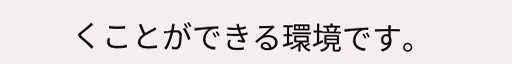くことができる環境です。